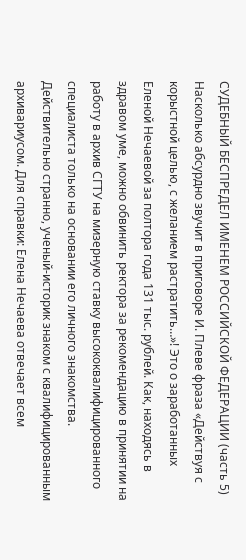СУДЕБНЫЙ БЕСПРЕДЕЛ ИМЕНЕМ РОССИЙСКОЙ ФЕДЕРАЦИИ (часть 5)
Насколько абсурдно звучит в приговоре И. Плеве фраза «Действуя с корыстной целью, с желанием растратить…»! Это о заработанных Еленой Нечаевой за полтора года 131 тыс. рублей. Как, находясь в здравом уме, можно обвинить ректора за рекомендацию в принятии на работу в архив СГТУ на мизерную ставку высококвалифицированного специалиста только на основании его личного знакомства. Действительно странно, ученый-историк знаком с квалифицированным архивариусом. Для справки: Елена Нечаева отвечает всем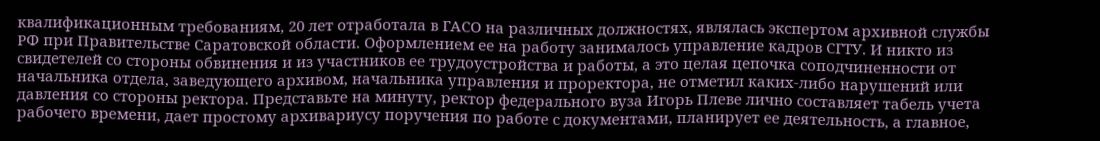квалификационным требованиям, 20 лет отработала в ГАСО на различных должностях, являлась экспертом архивной службы РФ при Правительстве Саратовской области. Оформлением ее на работу занималось управление кадров СГТУ. И никто из свидетелей со стороны обвинения и из участников ее трудоустройства и работы, а это целая цепочка соподчиненности от начальника отдела, заведующего архивом, начальника управления и проректора, не отметил каких-либо нарушений или давления со стороны ректора. Представьте на минуту, ректор федерального вуза Игорь Плеве лично составляет табель учета рабочего времени, дает простому архивариусу поручения по работе с документами, планирует ее деятельность, а главное,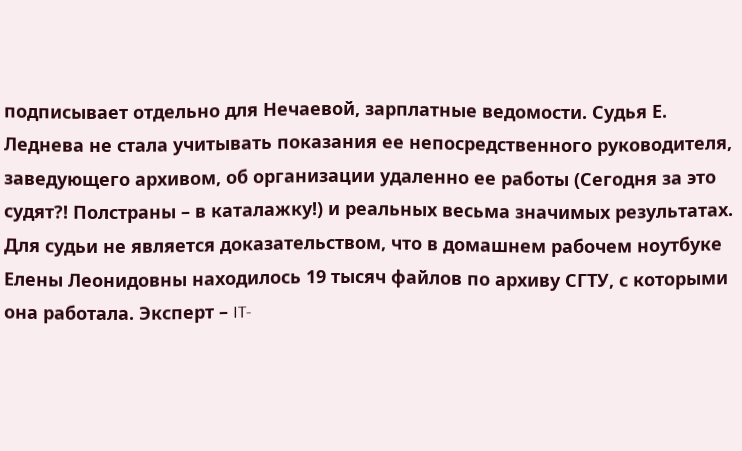подписывает отдельно для Нечаевой, зарплатные ведомости. Судья Е. Леднева не стала учитывать показания ее непосредственного руководителя, заведующего архивом, об организации удаленно ее работы (Сегодня за это судят?! Полстраны – в каталажку!) и реальных весьма значимых результатах. Для судьи не является доказательством, что в домашнем рабочем ноутбуке Елены Леонидовны находилось 19 тысяч файлов по архиву СГТУ, с которыми она работала. Эксперт – IT-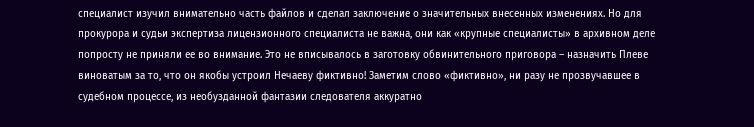специалист изучил внимательно часть файлов и сделал заключение о значительных внесенных изменениях. Но для прокурора и судьи экспертиза лицензионного специалиста не важна, они как «крупные специалисты» в архивном деле попросту не приняли ее во внимание. Это не вписывалось в заготовку обвинительного приговора – назначить Плеве виноватым за то, что он якобы устроил Нечаеву фиктивно! Заметим слово «фиктивно», ни разу не прозвучавшее в судебном процессе, из необузданной фантазии следователя аккуратно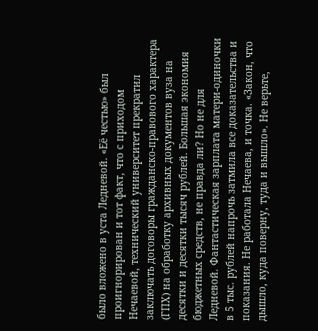было вложено в уста Ледневой. «Её честью» был проигнорирован и тот факт, что с приходом Нечаевой, технический университет прекратил заключать договоры гражданско-правового характера (ГПХ) на обработку архивных документов вуза на десятки и десятки тысяч рублей. Большая экономия бюджетных средств, не правда ли? Но не для Ледневой. Фантастическая зарплата матери-одиночки в 5 тыс. рублей напрочь затмила все доказательства и показания. Не работала Нечаева, и точка. «Закон, что дышло, куда поверну, туда и вышло». Не верьте,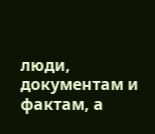люди, документам и фактам, а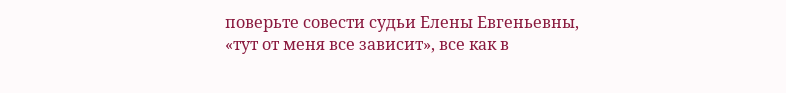поверьте совести судьи Елены Евгеньевны, «тут от меня все зависит», все как в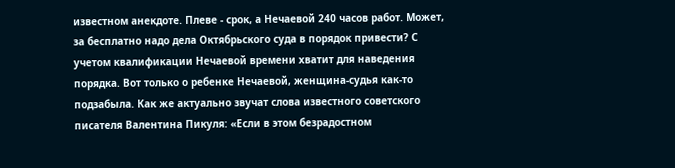известном анекдоте. Плеве - срок, а Нечаевой 240 часов работ. Может, за бесплатно надо дела Октябрьского суда в порядок привести? С учетом квалификации Нечаевой времени хватит для наведения порядка. Вот только о ребенке Нечаевой, женщина-судья как-то подзабыла. Как же актуально звучат слова известного советского писателя Валентина Пикуля: «Если в этом безрадостном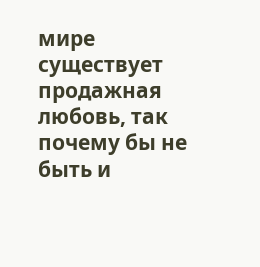мире существует продажная любовь, так почему бы не быть и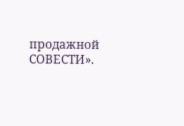продажной СОВЕСТИ».